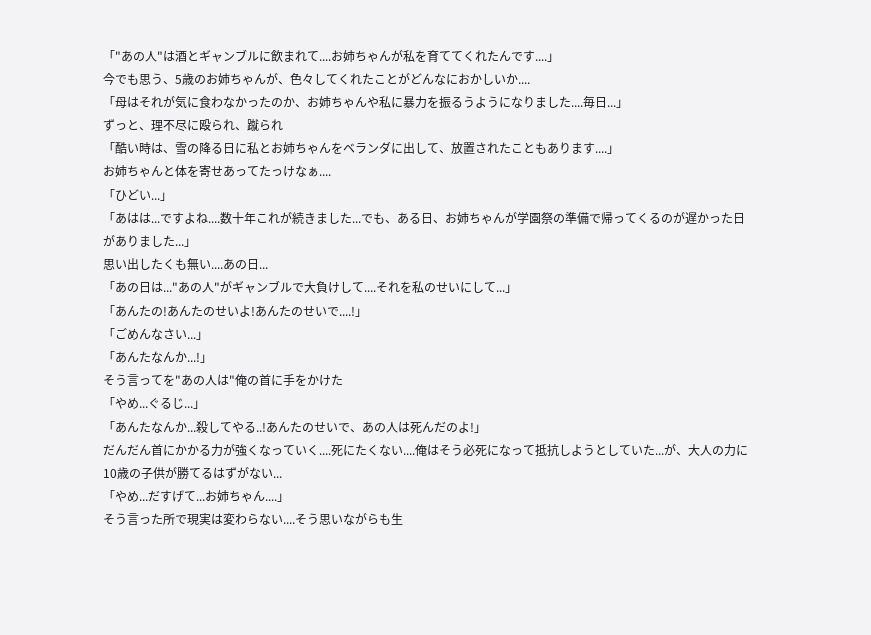「"あの人"は酒とギャンブルに飲まれて....お姉ちゃんが私を育ててくれたんです....」
今でも思う、5歳のお姉ちゃんが、色々してくれたことがどんなにおかしいか....
「母はそれが気に食わなかったのか、お姉ちゃんや私に暴力を振るうようになりました....毎日...」
ずっと、理不尽に殴られ、蹴られ
「酷い時は、雪の降る日に私とお姉ちゃんをベランダに出して、放置されたこともあります....」
お姉ちゃんと体を寄せあってたっけなぁ....
「ひどい...」
「あはは...ですよね....数十年これが続きました...でも、ある日、お姉ちゃんが学園祭の準備で帰ってくるのが遅かった日がありました...」
思い出したくも無い....あの日...
「あの日は..."あの人"がギャンブルで大負けして....それを私のせいにして...」
「あんたの!あんたのせいよ!あんたのせいで....!」
「ごめんなさい...」
「あんたなんか...!」
そう言ってを"あの人は"俺の首に手をかけた
「やめ...ぐるじ...」
「あんたなんか...殺してやる..!あんたのせいで、あの人は死んだのよ!」
だんだん首にかかる力が強くなっていく....死にたくない....俺はそう必死になって抵抗しようとしていた...が、大人の力に10歳の子供が勝てるはずがない...
「やめ...だすげて...お姉ちゃん....」
そう言った所で現実は変わらない....そう思いながらも生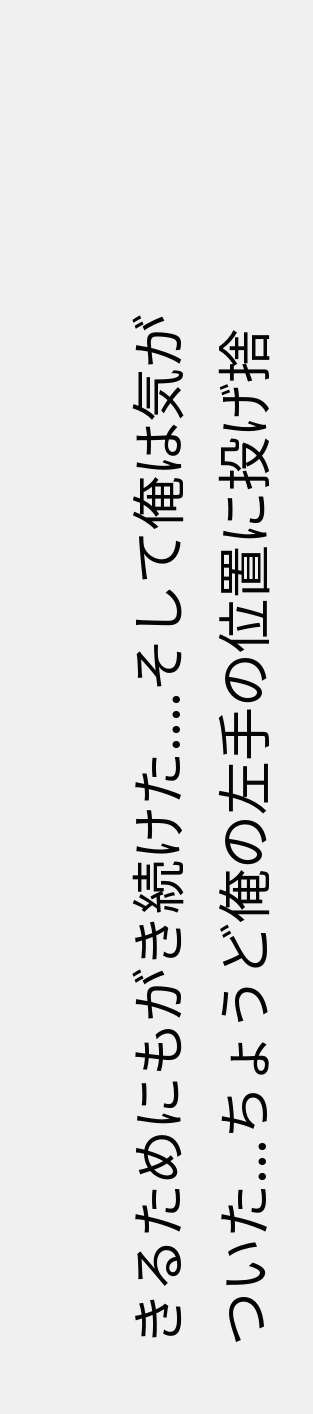きるためにもがき続けた....そして俺は気がついた...ちょうど俺の左手の位置に投げ捨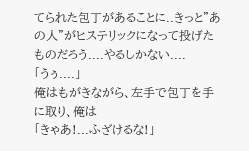てられた包丁があることに..きっと"あの人"がヒステリックになって投げたものだろう....やるしかない....
「うぅ....」
俺はもがきながら、左手で包丁を手に取り、俺は
「きゃあ!...ふざけるな!」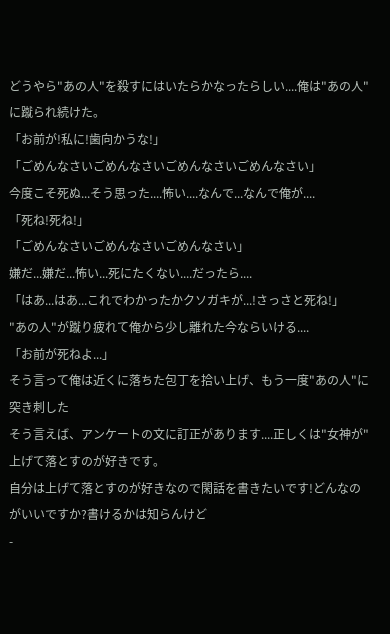どうやら"あの人"を殺すにはいたらかなったらしい....俺は"あの人"に蹴られ続けた。
「お前が!私に!歯向かうな!」
「ごめんなさいごめんなさいごめんなさいごめんなさい」
今度こそ死ぬ...そう思った....怖い....なんで...なんで俺が....
「死ね!死ね!」
「ごめんなさいごめんなさいごめんなさい」
嫌だ...嫌だ...怖い...死にたくない....だったら....
「はあ...はあ...これでわかったかクソガキが...!さっさと死ね!」
"あの人"が蹴り疲れて俺から少し離れた今ならいける....
「お前が死ねよ...」
そう言って俺は近くに落ちた包丁を拾い上げ、もう一度"あの人"に突き刺した
そう言えば、アンケートの文に訂正があります....正しくは"女神が"上げて落とすのが好きです。
自分は上げて落とすのが好きなので閑話を書きたいです!どんなのがいいですか?書けるかは知らんけど
-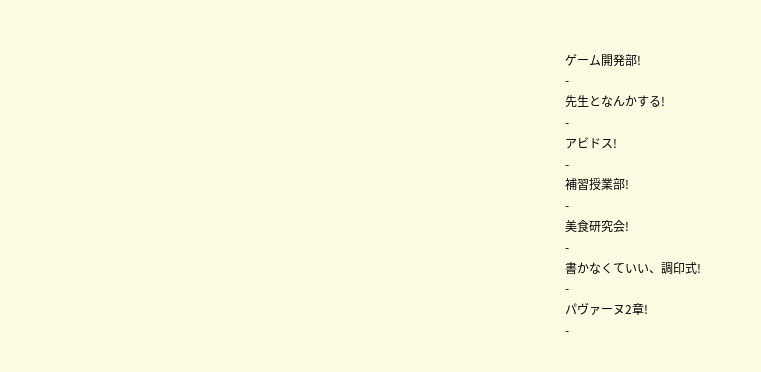ゲーム開発部!
-
先生となんかする!
-
アビドス!
-
補習授業部!
-
美食研究会!
-
書かなくていい、調印式!
-
パヴァーヌ2章!
-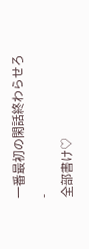一番最初の閑話終わらせろ
-
全部書け♡